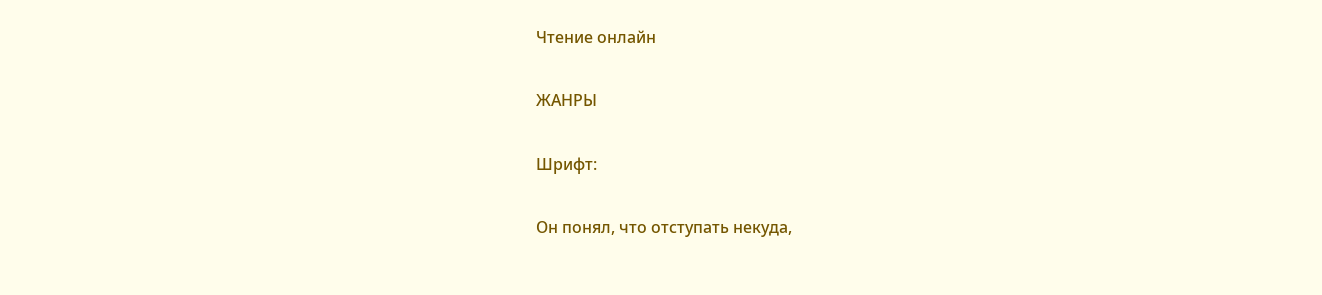Чтение онлайн

ЖАНРЫ

Шрифт:

Он понял, что отступать некуда,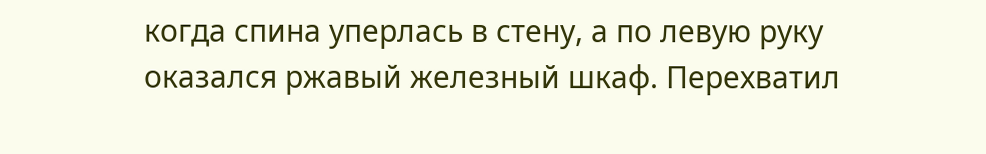когда спина уперлась в стену, а по левую руку оказался ржавый железный шкаф. Перехватил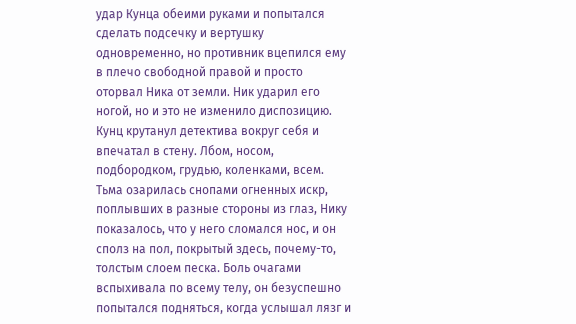удар Кунца обеими руками и попытался сделать подсечку и вертушку одновременно, но противник вцепился ему в плечо свободной правой и просто оторвал Ника от земли. Ник ударил его ногой, но и это не изменило диспозицию. Кунц крутанул детектива вокруг себя и впечатал в стену. Лбом, носом, подбородком, грудью, коленками, всем. Тьма озарилась снопами огненных искр, поплывших в разные стороны из глаз, Нику показалось, что у него сломался нос, и он сполз на пол, покрытый здесь, почему-то, толстым слоем песка. Боль очагами вспыхивала по всему телу, он безуспешно попытался подняться, когда услышал лязг и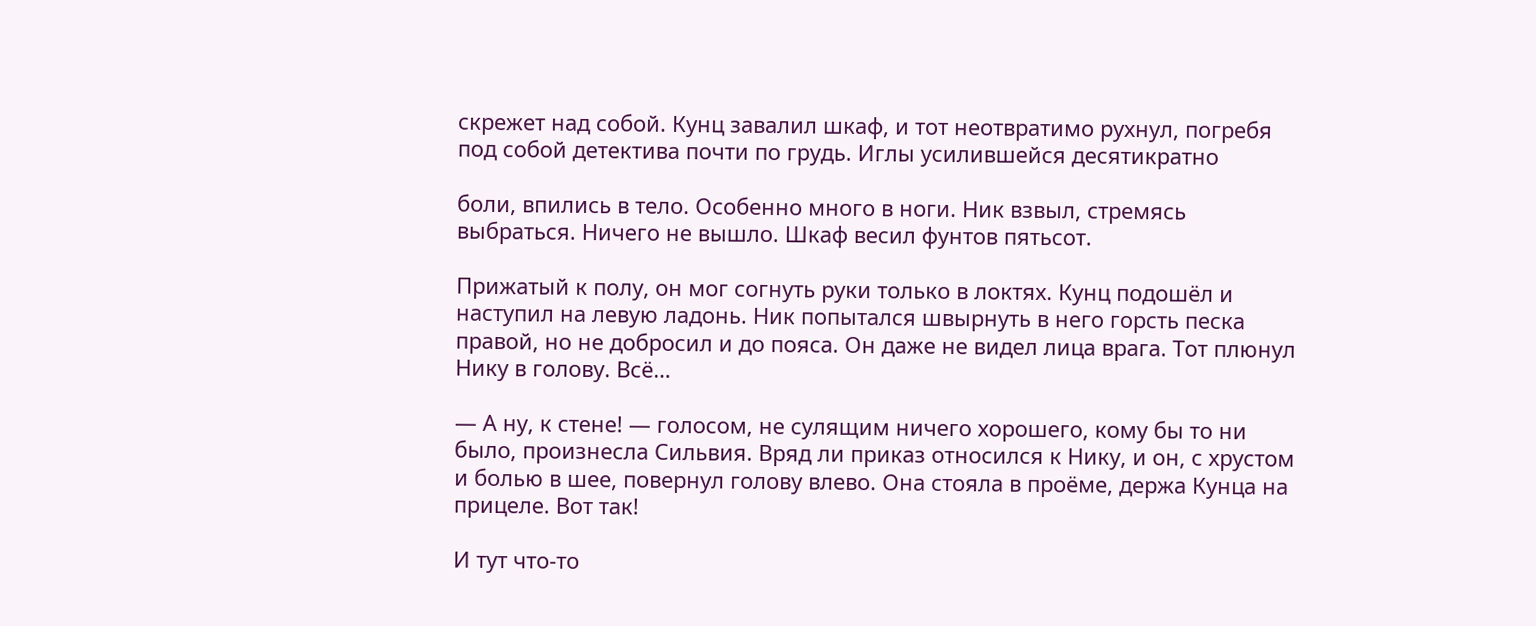скрежет над собой. Кунц завалил шкаф, и тот неотвратимо рухнул, погребя под собой детектива почти по грудь. Иглы усилившейся десятикратно

боли, впились в тело. Особенно много в ноги. Ник взвыл, стремясь выбраться. Ничего не вышло. Шкаф весил фунтов пятьсот.

Прижатый к полу, он мог согнуть руки только в локтях. Кунц подошёл и наступил на левую ладонь. Ник попытался швырнуть в него горсть песка правой, но не добросил и до пояса. Он даже не видел лица врага. Тот плюнул Нику в голову. Всё…

— А ну, к стене! — голосом, не сулящим ничего хорошего, кому бы то ни было, произнесла Сильвия. Вряд ли приказ относился к Нику, и он, с хрустом и болью в шее, повернул голову влево. Она стояла в проёме, держа Кунца на прицеле. Вот так!

И тут что-то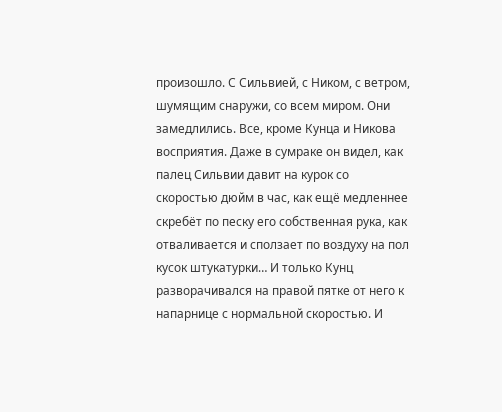произошло. С Сильвией, с Ником, с ветром, шумящим снаружи, со всем миром. Они замедлились. Все, кроме Кунца и Никова восприятия. Даже в сумраке он видел, как палец Сильвии давит на курок со скоростью дюйм в час, как ещё медленнее скребёт по песку его собственная рука, как отваливается и сползает по воздуху на пол кусок штукатурки… И только Кунц разворачивался на правой пятке от него к напарнице с нормальной скоростью. И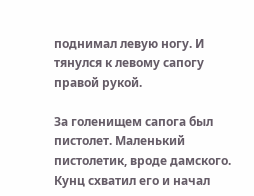поднимал левую ногу. И тянулся к левому сапогу правой рукой.

За голенищем сапога был пистолет. Маленький пистолетик, вроде дамского. Кунц схватил его и начал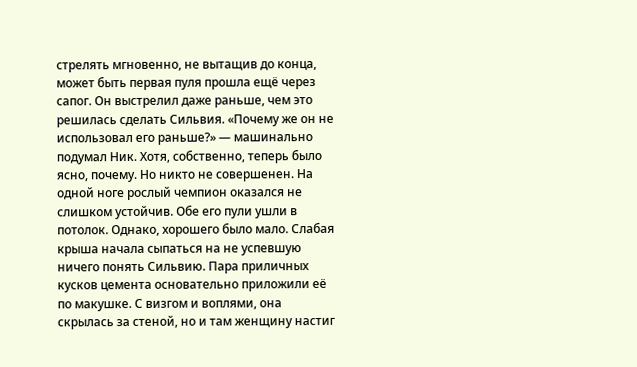стрелять мгновенно, не вытащив до конца, может быть первая пуля прошла ещё через сапог. Он выстрелил даже раньше, чем это решилась сделать Сильвия. «Почему же он не использовал его раньше?» — машинально подумал Ник. Хотя, собственно, теперь было ясно, почему. Но никто не совершенен. На одной ноге рослый чемпион оказался не слишком устойчив. Обе его пули ушли в потолок. Однако, хорошего было мало. Слабая крыша начала сыпаться на не успевшую ничего понять Сильвию. Пара приличных кусков цемента основательно приложили её по макушке. С визгом и воплями, она скрылась за стеной, но и там женщину настиг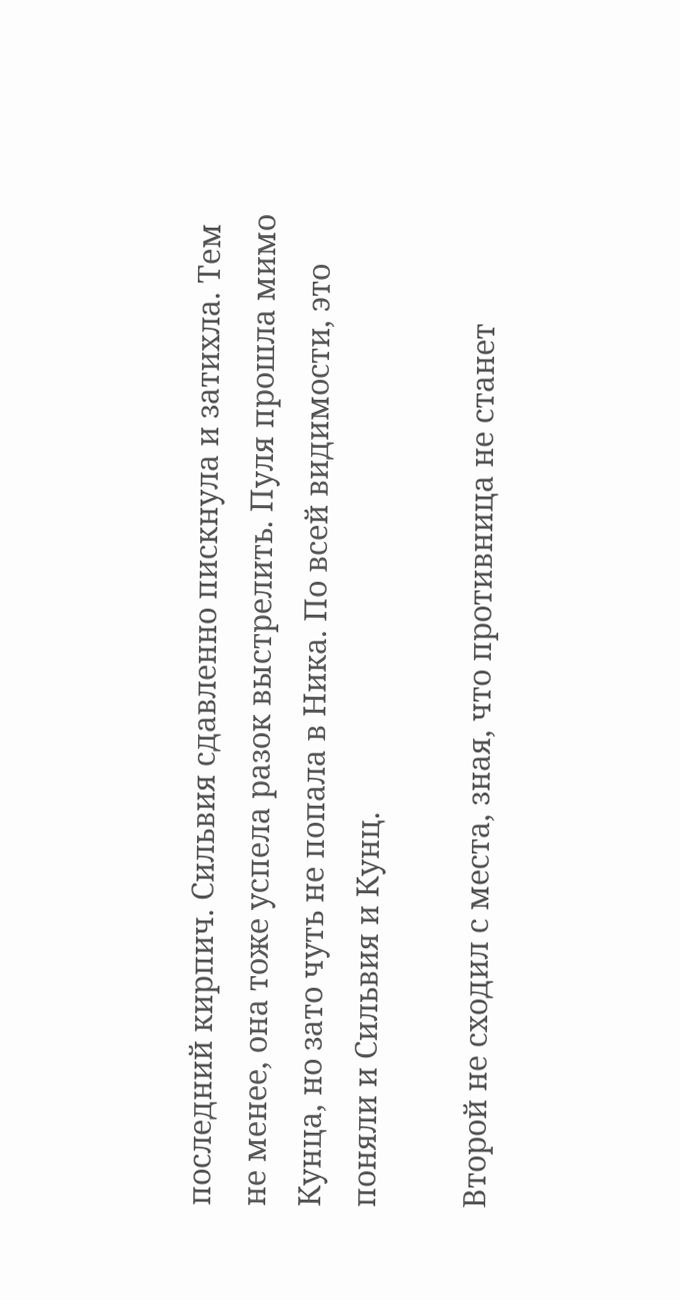последний кирпич. Сильвия сдавленно пискнула и затихла. Тем не менее, она тоже успела разок выстрелить. Пуля прошла мимо Кунца, но зато чуть не попала в Ника. По всей видимости, это поняли и Сильвия и Кунц.

Второй не сходил с места, зная, что противница не станет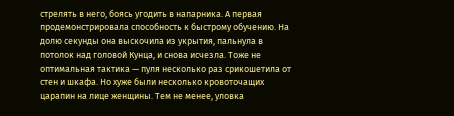стрелять в него, боясь угодить в напарника. А первая продемонстрировала способность к быстрому обучению. На долю секунды она выскочила из укрытия, пальнула в потолок над головой Кунца, и снова исчезла. Тоже не оптимальная тактика — пуля несколько раз срикошетила от стен и шкафа. Но хуже были несколько кровоточащих царапин на лице женщины. Тем не менее, уловка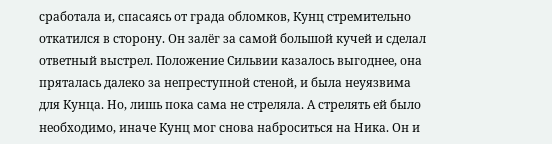сработала и, спасаясь от града обломков, Кунц стремительно откатился в сторону. Он залёг за самой большой кучей и сделал ответный выстрел. Положение Сильвии казалось выгоднее, она пряталась далеко за непреступной стеной, и была неуязвима для Кунца. Но, лишь пока сама не стреляла. А стрелять ей было необходимо, иначе Кунц мог снова наброситься на Ника. Он и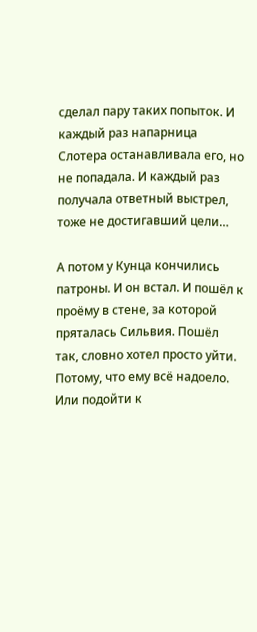сделал пару таких попыток. И каждый раз напарница Слотера останавливала его, но не попадала. И каждый раз получала ответный выстрел, тоже не достигавший цели…

А потом у Кунца кончились патроны. И он встал. И пошёл к проёму в стене, за которой пряталась Сильвия. Пошёл так, словно хотел просто уйти. Потому, что ему всё надоело. Или подойти к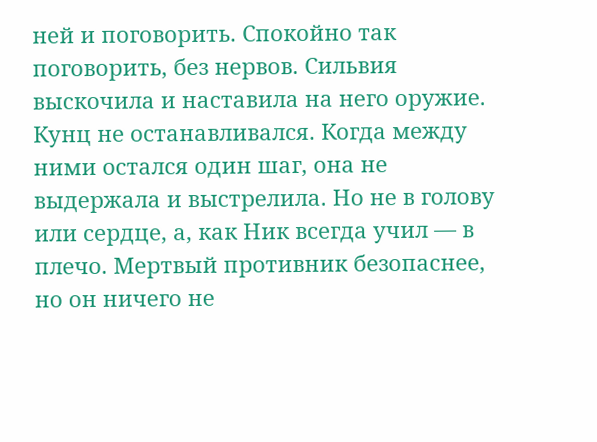ней и поговорить. Спокойно так поговорить, без нервов. Сильвия выскочила и наставила на него оружие. Кунц не останавливался. Когда между ними остался один шаг, она не выдержала и выстрелила. Но не в голову или сердце, а, как Ник всегда учил — в плечо. Мертвый противник безопаснее, но он ничего не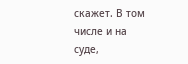скажет. В том числе и на суде,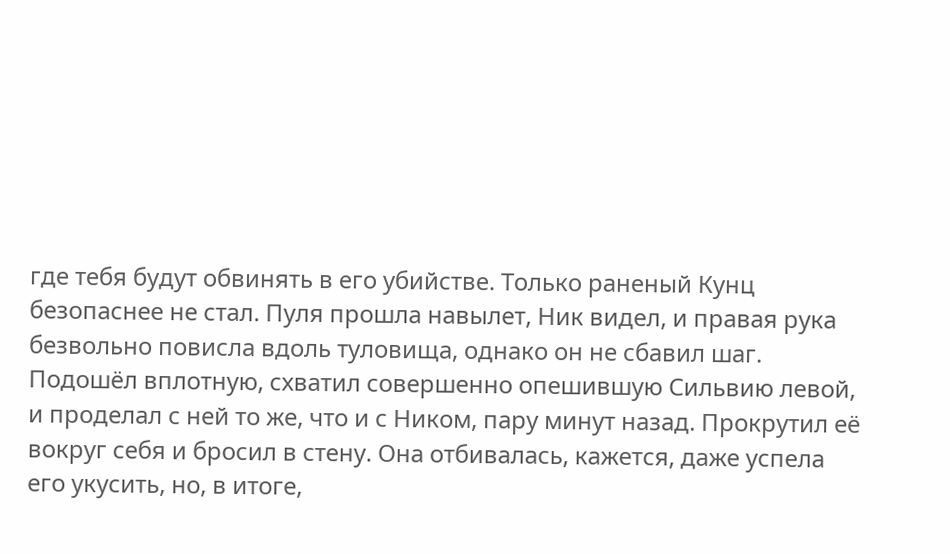где тебя будут обвинять в его убийстве. Только раненый Кунц безопаснее не стал. Пуля прошла навылет, Ник видел, и правая рука безвольно повисла вдоль туловища, однако он не сбавил шаг. Подошёл вплотную, схватил совершенно опешившую Сильвию левой, и проделал с ней то же, что и с Ником, пару минут назад. Прокрутил её вокруг себя и бросил в стену. Она отбивалась, кажется, даже успела его укусить, но, в итоге,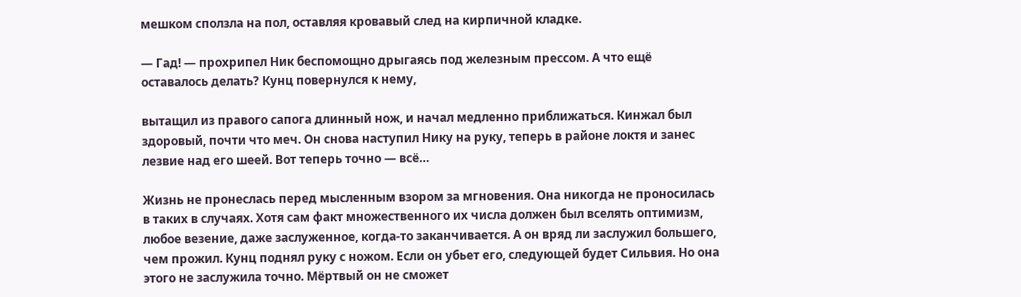мешком сползла на пол, оставляя кровавый след на кирпичной кладке.

— Гад! — прохрипел Ник беспомощно дрыгаясь под железным прессом. А что ещё оставалось делать? Кунц повернулся к нему,

вытащил из правого сапога длинный нож, и начал медленно приближаться. Кинжал был здоровый, почти что меч. Он снова наступил Нику на руку, теперь в районе локтя и занес лезвие над его шеей. Вот теперь точно — всё…

Жизнь не пронеслась перед мысленным взором за мгновения. Она никогда не проносилась в таких в случаях. Хотя сам факт множественного их числа должен был вселять оптимизм, любое везение, даже заслуженное, когда-то заканчивается. А он вряд ли заслужил большего, чем прожил. Кунц поднял руку с ножом. Если он убьет его, следующей будет Сильвия. Но она этого не заслужила точно. Мёртвый он не сможет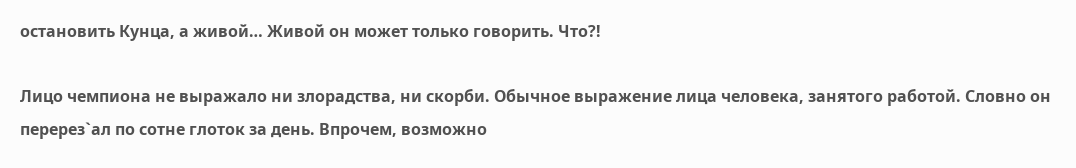остановить Кунца, а живой… Живой он может только говорить. Что?!

Лицо чемпиона не выражало ни злорадства, ни скорби. Обычное выражение лица человека, занятого работой. Словно он перерез`aл по сотне глоток за день. Впрочем, возможно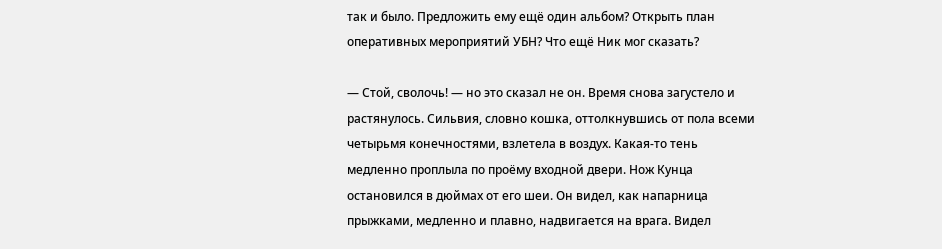так и было. Предложить ему ещё один альбом? Открыть план оперативных мероприятий УБН? Что ещё Ник мог сказать?

— Стой, сволочь! — но это сказал не он. Время снова загустело и растянулось. Сильвия, словно кошка, оттолкнувшись от пола всеми четырьмя конечностями, взлетела в воздух. Какая-то тень медленно проплыла по проёму входной двери. Нож Кунца остановился в дюймах от его шеи. Он видел, как напарница прыжками, медленно и плавно, надвигается на врага. Видел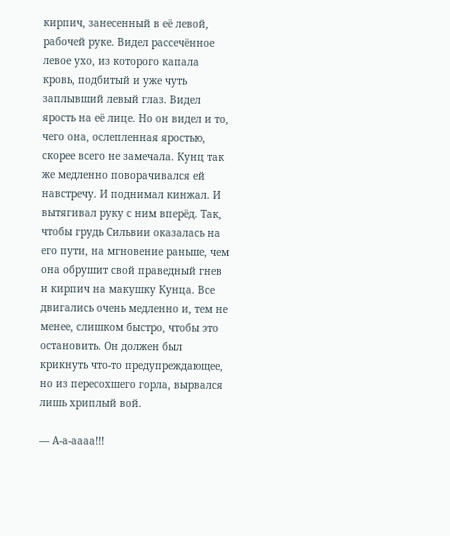кирпич, занесенный в её левой, рабочей руке. Видел рассечённое левое ухо, из которого капала кровь, подбитый и уже чуть заплывший левый глаз. Видел ярость на её лице. Но он видел и то, чего она, ослепленная яростью, скорее всего не замечала. Кунц так же медленно поворачивался ей навстречу. И поднимал кинжал. И вытягивал руку с ним вперёд. Так, чтобы грудь Сильвии оказалась на его пути, на мгновение раньше, чем она обрушит свой праведный гнев и кирпич на макушку Кунца. Все двигались очень медленно и, тем не менее, слишком быстро, чтобы это остановить. Он должен был крикнуть что-то предупреждающее, но из пересохшего горла, вырвался лишь хриплый вой.

— А-а-аааа!!!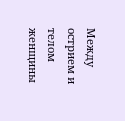Между острием и телом женщины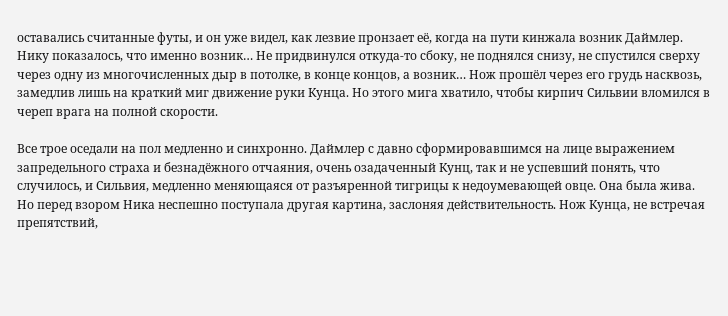оставались считанные футы, и он уже видел, как лезвие пронзает её, когда на пути кинжала возник Даймлер. Нику показалось, что именно возник… Не придвинулся откуда-то сбоку, не поднялся снизу, не спустился сверху через одну из многочисленных дыр в потолке, в конце концов, а возник… Нож прошёл через его грудь насквозь, замедлив лишь на краткий миг движение руки Кунца. Но этого мига хватило, чтобы кирпич Сильвии вломился в череп врага на полной скорости.

Все трое оседали на пол медленно и синхронно. Даймлер с давно сформировавшимся на лице выражением запредельного страха и безнадёжного отчаяния, очень озадаченный Кунц, так и не успевший понять, что случилось, и Сильвия, медленно меняющаяся от разъяренной тигрицы к недоумевающей овце. Она была жива. Но перед взором Ника неспешно поступала другая картина, заслоняя действительность. Нож Кунца, не встречая препятствий,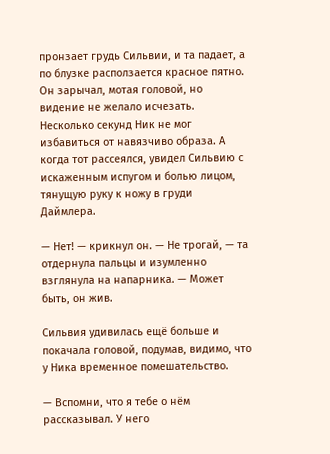пронзает грудь Сильвии, и та падает, а по блузке расползается красное пятно. Он зарычал, мотая головой, но видение не желало исчезать. Несколько секунд Ник не мог избавиться от навязчиво образа. А когда тот рассеялся, увидел Сильвию с искаженным испугом и болью лицом, тянущую руку к ножу в груди Даймлера.

— Нет! — крикнул он. — Не трогай, — та отдернула пальцы и изумленно взглянула на напарника. — Может быть, он жив.

Сильвия удивилась ещё больше и покачала головой, подумав, видимо, что у Ника временное помешательство.

— Вспомни, что я тебе о нём рассказывал. У него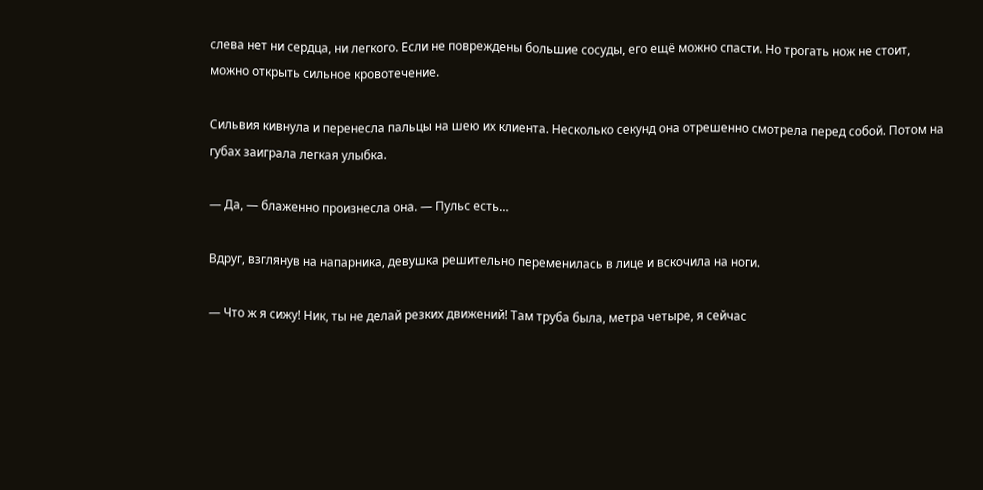слева нет ни сердца, ни легкого. Если не повреждены большие сосуды, его ещё можно спасти. Но трогать нож не стоит, можно открыть сильное кровотечение.

Сильвия кивнула и перенесла пальцы на шею их клиента. Несколько секунд она отрешенно смотрела перед собой. Потом на губах заиграла легкая улыбка.

— Да, — блаженно произнесла она. — Пульс есть…

Вдруг, взглянув на напарника, девушка решительно переменилась в лице и вскочила на ноги.

— Что ж я сижу! Ник, ты не делай резких движений! Там труба была, метра четыре, я сейчас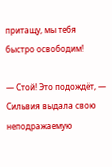притащу, мы тебя быстро освободим!

— Стой! Это подождёт, — Сильвия выдала свою неподражаемую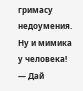гримасу недоумения. Ну и мимика у человека! — Дай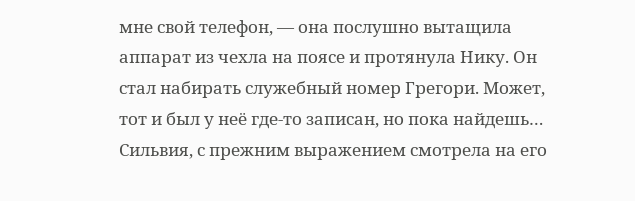мне свой телефон, — она послушно вытащила аппарат из чехла на поясе и протянула Нику. Он стал набирать служебный номер Грегори. Может, тот и был у неё где-то записан, но пока найдешь… Сильвия, с прежним выражением смотрела на его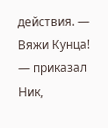действия. — Вяжи Кунца! — приказал Ник,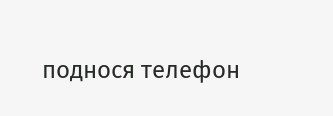поднося телефон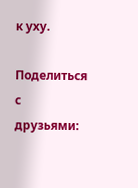к уху.

Поделиться с друзьями: